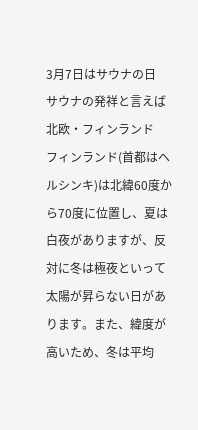3月7日はサウナの日
サウナの発祥と言えば北欧・フィンランド
フィンランド(首都はヘルシンキ)は北緯60度から70度に位置し、夏は白夜がありますが、反対に冬は極夜といって太陽が昇らない日があります。また、緯度が高いため、冬は平均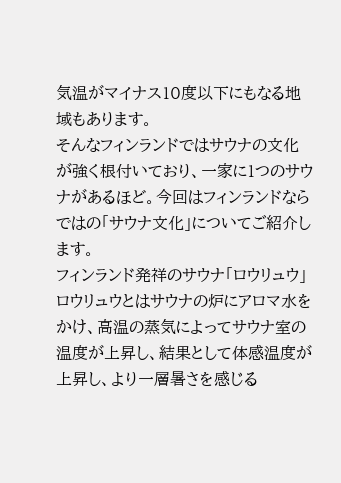気温がマイナス10度以下にもなる地域もあります。
そんなフィンランドではサウナの文化が強く根付いており、一家に1つのサウナがあるほど。今回はフィンランドならではの「サウナ文化」についてご紹介します。
フィンランド発祥のサウナ「ロウリュウ」
ロウリュウとはサウナの炉にアロマ水をかけ、高温の蒸気によってサウナ室の温度が上昇し、結果として体感温度が上昇し、より一層暑さを感じる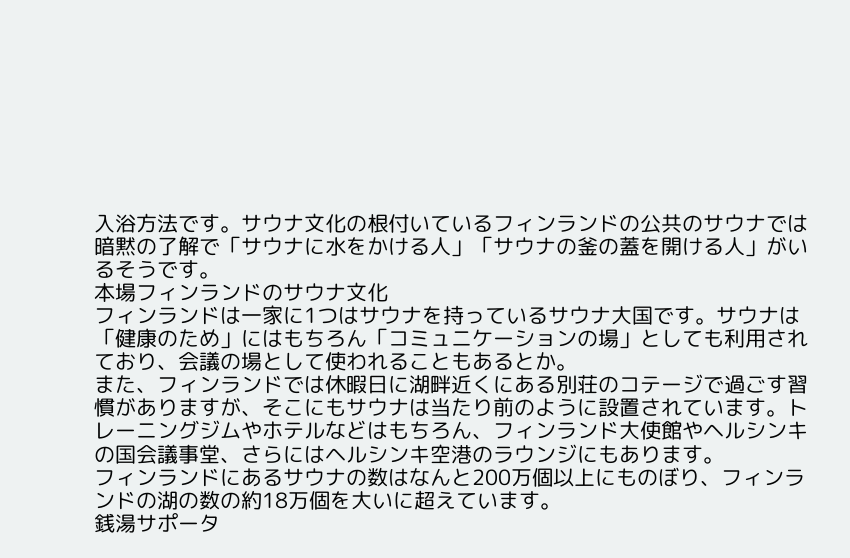入浴方法です。サウナ文化の根付いているフィンランドの公共のサウナでは暗黙の了解で「サウナに水をかける人」「サウナの釜の蓋を開ける人」がいるそうです。
本場フィンランドのサウナ文化
フィンランドは一家に1つはサウナを持っているサウナ大国です。サウナは「健康のため」にはもちろん「コミュニケーションの場」としても利用されており、会議の場として使われることもあるとか。
また、フィンランドでは休暇日に湖畔近くにある別荘のコテージで過ごす習慣がありますが、そこにもサウナは当たり前のように設置されています。トレーニングジムやホテルなどはもちろん、フィンランド大使館やヘルシンキの国会議事堂、さらにはヘルシンキ空港のラウンジにもあります。
フィンランドにあるサウナの数はなんと200万個以上にものぼり、フィンランドの湖の数の約18万個を大いに超えています。
銭湯サポータ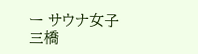ー サウナ女子 三橋